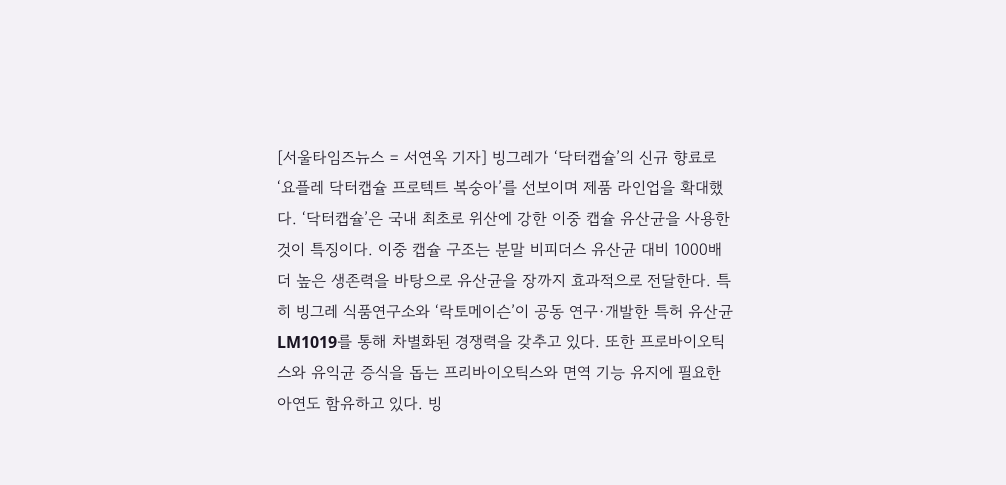[서울타임즈뉴스 = 서연옥 기자] 빙그레가 ‘닥터캡슐’의 신규 향료로 ‘요플레 닥터캡슐 프로텍트 복숭아’를 선보이며 제품 라인업을 확대했다. ‘닥터캡슐’은 국내 최초로 위산에 강한 이중 캡슐 유산균을 사용한 것이 특징이다. 이중 캡슐 구조는 분말 비피더스 유산균 대비 1000배 더 높은 생존력을 바탕으로 유산균을 장까지 효과적으로 전달한다. 특히 빙그레 식품연구소와 ‘락토메이슨’이 공동 연구·개발한 특허 유산균 LM1019를 통해 차별화된 경쟁력을 갖추고 있다. 또한 프로바이오틱스와 유익균 증식을 돕는 프리바이오틱스와 면역 기능 유지에 필요한 아연도 함유하고 있다. 빙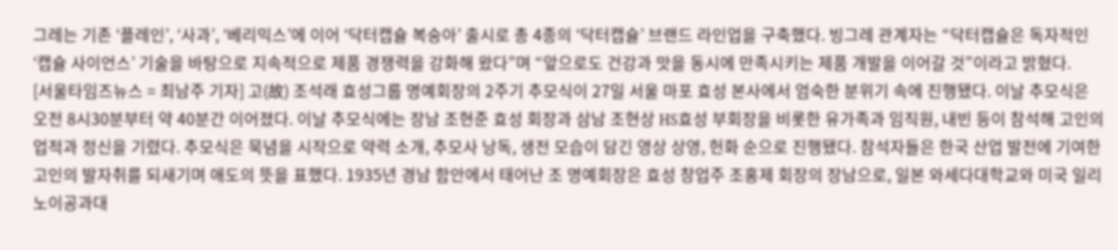그레는 기존 ‘플레인’, ‘사과’, ‘베리믹스’에 이어 ‘닥터캡슐 복숭아’ 출시로 총 4종의 ‘닥터캡슐’ 브랜드 라인업을 구축했다. 빙그레 관계자는 “닥터캡슐은 독자적인 ‘캡슐 사이언스’ 기술을 바탕으로 지속적으로 제품 경쟁력을 강화해 왔다”며 “앞으로도 건강과 맛을 동시에 만족시키는 제품 개발을 이어갈 것”이라고 밝혔다.
[서울타임즈뉴스 = 최남주 기자] 고(故) 조석래 효성그룹 명예회장의 2주기 추모식이 27일 서울 마포 효성 본사에서 엄숙한 분위기 속에 진행됐다. 이날 추모식은 오전 8시30분부터 약 40분간 이어졌다. 이날 추모식에는 장남 조현준 효성 회장과 삼남 조현상 HS효성 부회장을 비롯한 유가족과 임직원, 내빈 등이 참석해 고인의 업적과 정신을 기렸다. 추모식은 묵념을 시작으로 약력 소개, 추모사 낭독, 생전 모습이 담긴 영상 상영, 헌화 순으로 진행됐다. 참석자들은 한국 산업 발전에 기여한 고인의 발자취를 되새기며 애도의 뜻을 표했다. 1935년 경남 함안에서 태어난 조 명예회장은 효성 창업주 조홍제 회장의 장남으로, 일본 와세다대학교와 미국 일리노이공과대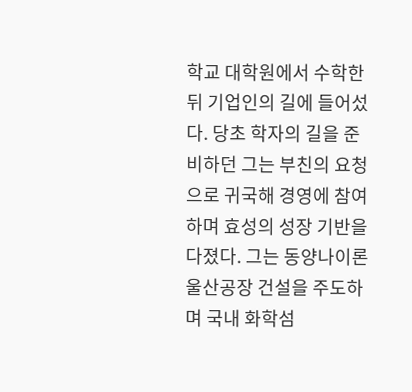학교 대학원에서 수학한 뒤 기업인의 길에 들어섰다. 당초 학자의 길을 준비하던 그는 부친의 요청으로 귀국해 경영에 참여하며 효성의 성장 기반을 다졌다. 그는 동양나이론 울산공장 건설을 주도하며 국내 화학섬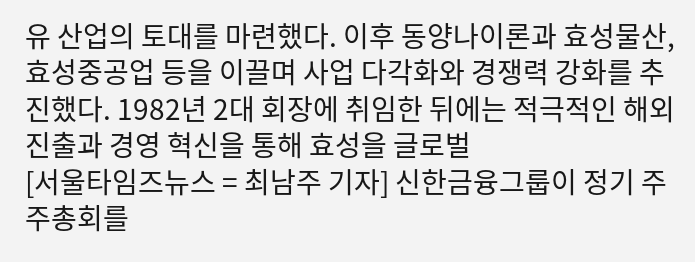유 산업의 토대를 마련했다. 이후 동양나이론과 효성물산, 효성중공업 등을 이끌며 사업 다각화와 경쟁력 강화를 추진했다. 1982년 2대 회장에 취임한 뒤에는 적극적인 해외 진출과 경영 혁신을 통해 효성을 글로벌
[서울타임즈뉴스 = 최남주 기자] 신한금융그룹이 정기 주주총회를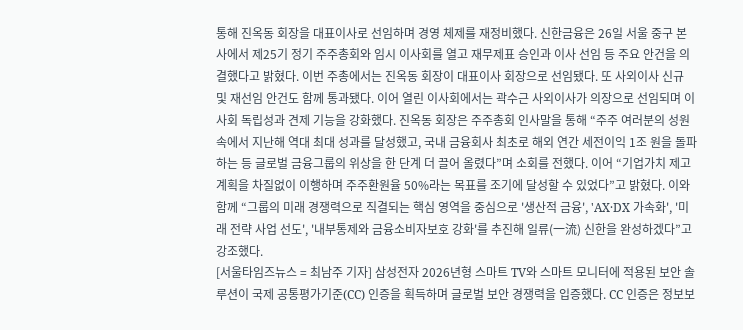통해 진옥동 회장을 대표이사로 선임하며 경영 체제를 재정비했다. 신한금융은 26일 서울 중구 본사에서 제25기 정기 주주총회와 임시 이사회를 열고 재무제표 승인과 이사 선임 등 주요 안건을 의결했다고 밝혔다. 이번 주총에서는 진옥동 회장이 대표이사 회장으로 선임됐다. 또 사외이사 신규 및 재선임 안건도 함께 통과됐다. 이어 열린 이사회에서는 곽수근 사외이사가 의장으로 선임되며 이사회 독립성과 견제 기능을 강화했다. 진옥동 회장은 주주총회 인사말을 통해 “주주 여러분의 성원 속에서 지난해 역대 최대 성과를 달성했고, 국내 금융회사 최초로 해외 연간 세전이익 1조 원을 돌파하는 등 글로벌 금융그룹의 위상을 한 단계 더 끌어 올렸다”며 소회를 전했다. 이어 “기업가치 제고 계획을 차질없이 이행하며 주주환원율 50%라는 목표를 조기에 달성할 수 있었다”고 밝혔다. 이와 함께 “그룹의 미래 경쟁력으로 직결되는 핵심 영역을 중심으로 '생산적 금융', 'AX·DX 가속화', '미래 전략 사업 선도', '내부통제와 금융소비자보호 강화'를 추진해 일류(一流) 신한을 완성하겠다”고 강조했다.
[서울타임즈뉴스 = 최남주 기자] 삼성전자 2026년형 스마트 TV와 스마트 모니터에 적용된 보안 솔루션이 국제 공통평가기준(CC) 인증을 획득하며 글로벌 보안 경쟁력을 입증했다. CC 인증은 정보보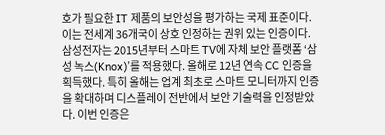호가 필요한 IT 제품의 보안성을 평가하는 국제 표준이다. 이는 전세계 36개국이 상호 인정하는 권위 있는 인증이다. 삼성전자는 2015년부터 스마트 TV에 자체 보안 플랫폼 ‘삼성 녹스(Knox)’를 적용했다. 올해로 12년 연속 CC 인증을 획득했다. 특히 올해는 업계 최초로 스마트 모니터까지 인증을 확대하며 디스플레이 전반에서 보안 기술력을 인정받았다. 이번 인증은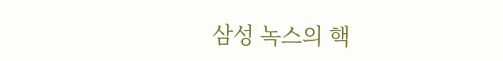삼성 녹스의 핵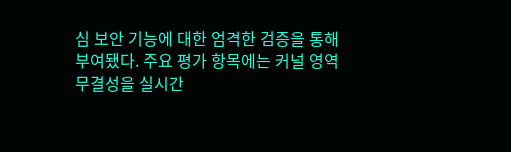심 보안 기능에 대한 엄격한 검증을 통해 부여됐다. 주요 평가 항목에는 커널 영역 무결성을 실시간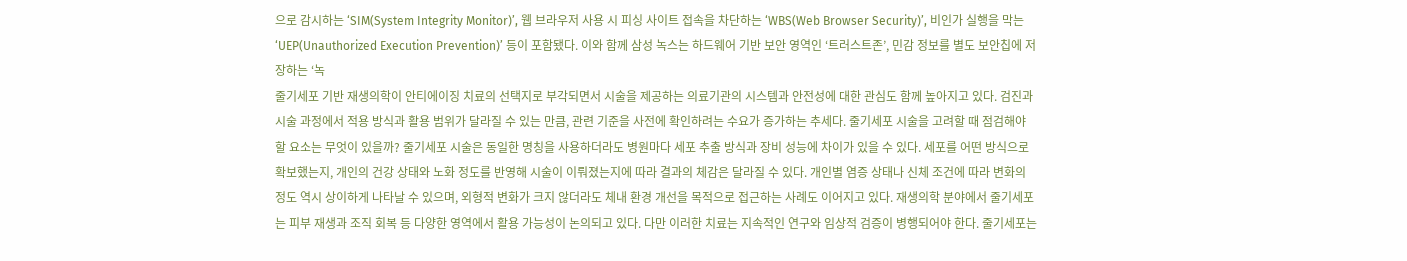으로 감시하는 ‘SIM(System Integrity Monitor)’, 웹 브라우저 사용 시 피싱 사이트 접속을 차단하는 ‘WBS(Web Browser Security)’, 비인가 실행을 막는 ‘UEP(Unauthorized Execution Prevention)’ 등이 포함됐다. 이와 함께 삼성 녹스는 하드웨어 기반 보안 영역인 ‘트러스트존’, 민감 정보를 별도 보안칩에 저장하는 ‘녹
줄기세포 기반 재생의학이 안티에이징 치료의 선택지로 부각되면서 시술을 제공하는 의료기관의 시스템과 안전성에 대한 관심도 함께 높아지고 있다. 검진과 시술 과정에서 적용 방식과 활용 범위가 달라질 수 있는 만큼, 관련 기준을 사전에 확인하려는 수요가 증가하는 추세다. 줄기세포 시술을 고려할 때 점검해야 할 요소는 무엇이 있을까? 줄기세포 시술은 동일한 명칭을 사용하더라도 병원마다 세포 추출 방식과 장비 성능에 차이가 있을 수 있다. 세포를 어떤 방식으로 확보했는지, 개인의 건강 상태와 노화 정도를 반영해 시술이 이뤄졌는지에 따라 결과의 체감은 달라질 수 있다. 개인별 염증 상태나 신체 조건에 따라 변화의 정도 역시 상이하게 나타날 수 있으며, 외형적 변화가 크지 않더라도 체내 환경 개선을 목적으로 접근하는 사례도 이어지고 있다. 재생의학 분야에서 줄기세포는 피부 재생과 조직 회복 등 다양한 영역에서 활용 가능성이 논의되고 있다. 다만 이러한 치료는 지속적인 연구와 임상적 검증이 병행되어야 한다. 줄기세포는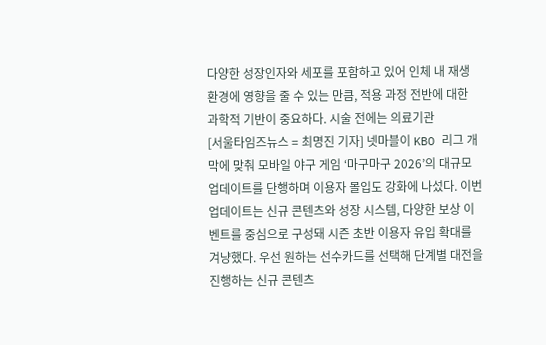다양한 성장인자와 세포를 포함하고 있어 인체 내 재생 환경에 영향을 줄 수 있는 만큼, 적용 과정 전반에 대한 과학적 기반이 중요하다. 시술 전에는 의료기관
[서울타임즈뉴스 = 최명진 기자] 넷마블이 KBO 리그 개막에 맞춰 모바일 야구 게임 ‘마구마구 2026’의 대규모 업데이트를 단행하며 이용자 몰입도 강화에 나섰다. 이번 업데이트는 신규 콘텐츠와 성장 시스템, 다양한 보상 이벤트를 중심으로 구성돼 시즌 초반 이용자 유입 확대를 겨냥했다. 우선 원하는 선수카드를 선택해 단계별 대전을 진행하는 신규 콘텐츠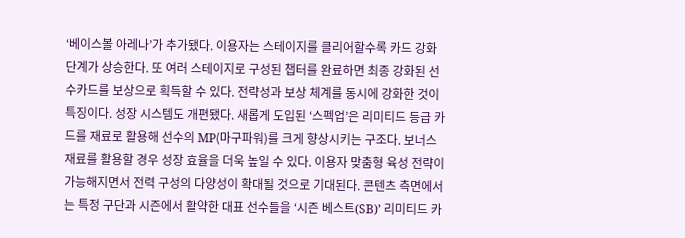‘베이스볼 아레나’가 추가됐다. 이용자는 스테이지를 클리어할수록 카드 강화 단계가 상승한다. 또 여러 스테이지로 구성된 챕터를 완료하면 최종 강화된 선수카드를 보상으로 획득할 수 있다. 전략성과 보상 체계를 동시에 강화한 것이 특징이다. 성장 시스템도 개편됐다. 새롭게 도입된 ‘스펙업’은 리미티드 등급 카드를 재료로 활용해 선수의 MP(마구파워)를 크게 향상시키는 구조다. 보너스 재료를 활용할 경우 성장 효율을 더욱 높일 수 있다. 이용자 맞춤형 육성 전략이 가능해지면서 전력 구성의 다양성이 확대될 것으로 기대된다. 콘텐츠 측면에서는 특정 구단과 시즌에서 활약한 대표 선수들을 ‘시즌 베스트(SB)’ 리미티드 카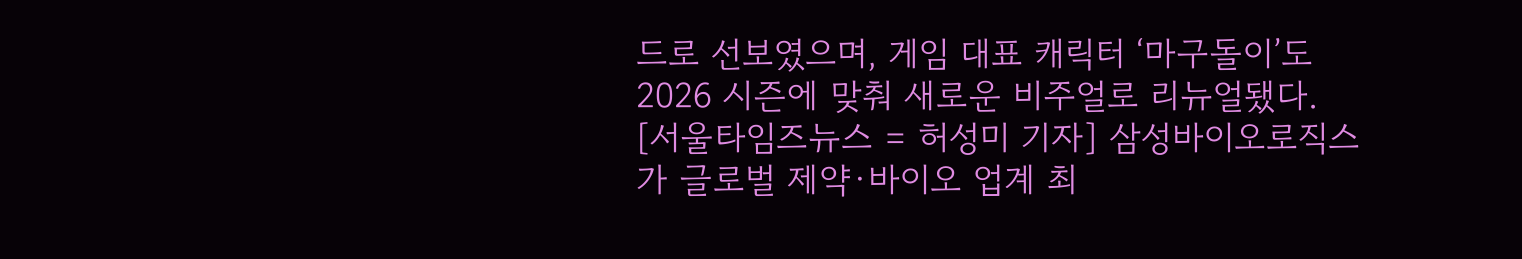드로 선보였으며, 게임 대표 캐릭터 ‘마구돌이’도 2026 시즌에 맞춰 새로운 비주얼로 리뉴얼됐다.
[서울타임즈뉴스 = 허성미 기자] 삼성바이오로직스가 글로벌 제약·바이오 업계 최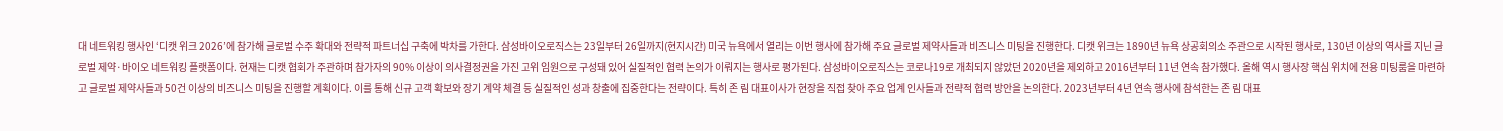대 네트워킹 행사인 ‘디캣 위크 2026’에 참가해 글로벌 수주 확대와 전략적 파트너십 구축에 박차를 가한다. 삼성바이오로직스는 23일부터 26일까지(현지시간) 미국 뉴욕에서 열리는 이번 행사에 참가해 주요 글로벌 제약사들과 비즈니스 미팅을 진행한다. 디캣 위크는 1890년 뉴욕 상공회의소 주관으로 시작된 행사로, 130년 이상의 역사를 지닌 글로벌 제약·바이오 네트워킹 플랫폼이다. 현재는 디캣 협회가 주관하며 참가자의 90% 이상이 의사결정권을 가진 고위 임원으로 구성돼 있어 실질적인 협력 논의가 이뤄지는 행사로 평가된다. 삼성바이오로직스는 코로나19로 개최되지 않았던 2020년을 제외하고 2016년부터 11년 연속 참가했다. 올해 역시 행사장 핵심 위치에 전용 미팅룸을 마련하고 글로벌 제약사들과 50건 이상의 비즈니스 미팅을 진행할 계획이다. 이를 통해 신규 고객 확보와 장기 계약 체결 등 실질적인 성과 창출에 집중한다는 전략이다. 특히 존 림 대표이사가 현장을 직접 찾아 주요 업계 인사들과 전략적 협력 방안을 논의한다. 2023년부터 4년 연속 행사에 참석한는 존 림 대표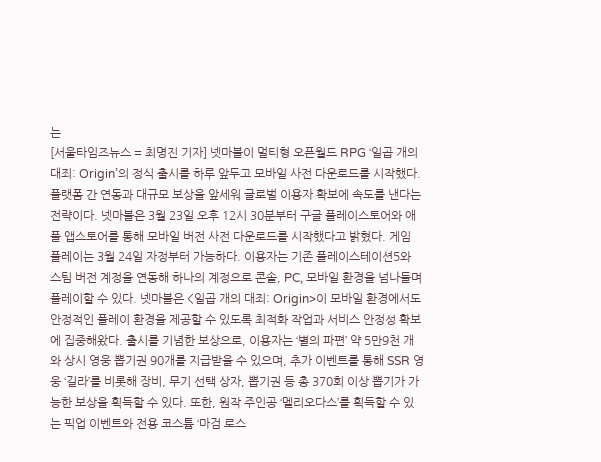는
[서울타임즈뉴스 = 최명진 기자] 넷마블이 멀티형 오픈월드 RPG ‘일곱 개의 대죄: Origin’의 정식 출시를 하루 앞두고 모바일 사전 다운로드를 시작했다. 플랫폼 간 연동과 대규모 보상을 앞세워 글로벌 이용자 확보에 속도를 낸다는 전략이다. 넷마블은 3월 23일 오후 12시 30분부터 구글 플레이스토어와 애플 앱스토어를 통해 모바일 버전 사전 다운로드를 시작했다고 밝혔다. 게임 플레이는 3월 24일 자정부터 가능하다. 이용자는 기존 플레이스테이션5와 스팀 버전 계정을 연동해 하나의 계정으로 콘솔, PC, 모바일 환경을 넘나들며 플레이할 수 있다. 넷마블은 <일곱 개의 대죄: Origin>이 모바일 환경에서도 안정적인 플레이 환경을 제공할 수 있도록 최적화 작업과 서비스 안정성 확보에 집중해왔다. 출시를 기념한 보상으로, 이용자는 ‘별의 파편’ 약 5만9천 개와 상시 영웅 뽑기권 90개를 지급받을 수 있으며, 추가 이벤트를 통해 SSR 영웅 ‘길라’를 비롯해 장비, 무기 선택 상자, 뽑기권 등 총 370회 이상 뽑기가 가능한 보상을 획득할 수 있다. 또한, 원작 주인공 ‘멜리오다스’를 획득할 수 있는 픽업 이벤트와 전용 코스튬 ‘마검 로스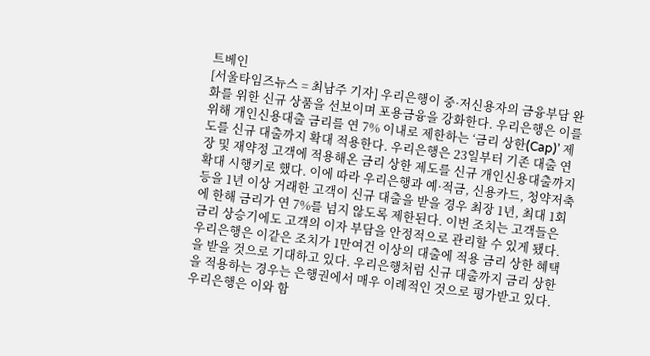트베인
[서울타임즈뉴스 = 최남주 기자] 우리은행이 중·저신용자의 금융부담 완화를 위한 신규 상품을 선보이며 포용금융을 강화한다. 우리은행은 이를 위해 개인신용대출 금리를 연 7% 이내로 제한하는 ‘금리 상한(Cap)’ 제도를 신규 대출까지 확대 적용한다. 우리은행은 23일부터 기존 대출 연장 및 재약정 고객에 적용해온 금리 상한 제도를 신규 개인신용대출까지 확대 시행키로 했다. 이에 따라 우리은행과 예·적금, 신용카드, 청약저축 등을 1년 이상 거래한 고객이 신규 대출을 받을 경우 최장 1년, 최대 1회에 한해 금리가 연 7%를 넘지 않도록 제한된다. 이번 조치는 고객들은 금리 상승기에도 고객의 이자 부담을 안정적으로 관리할 수 있게 됐다. 우리은행은 이같은 조치가 1만여건 이상의 대출에 적용 금리 상한 혜택을 받을 것으로 기대하고 있다. 우리은행처럼 신규 대출까지 금리 상한을 적용하는 경우는 은행권에서 매우 이례적인 것으로 평가받고 있다. 우리은행은 이와 함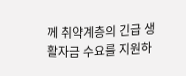께 취약계층의 긴급 생활자금 수요를 지원하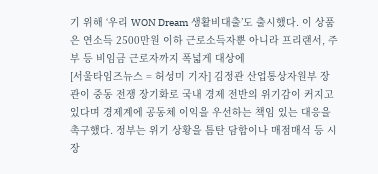기 위해 ‘우리 WON Dream 생활비대출’도 출시했다. 이 상품은 연소득 2500만원 이하 근로소득자뿐 아니라 프리랜서, 주부 등 비임금 근로자까지 폭넓게 대상에
[서울타임즈뉴스 = 허성미 기자] 김정관 산업통상자원부 장관이 중동 전쟁 장기화로 국내 경제 전반의 위기감이 커지고 있다며 경제계에 공동체 이익을 우선하는 책임 있는 대응을 촉구했다. 정부는 위기 상황을 틈탄 담합이나 매점매석 등 시장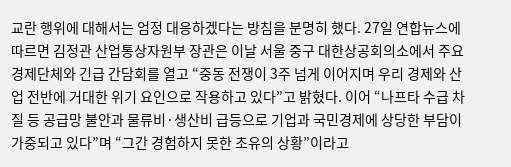교란 행위에 대해서는 엄정 대응하겠다는 방침을 분명히 했다. 27일 연합뉴스에 따르면 김정관 산업통상자원부 장관은 이날 서울 중구 대한상공회의소에서 주요 경제단체와 긴급 간담회를 열고 “중동 전쟁이 3주 넘게 이어지며 우리 경제와 산업 전반에 거대한 위기 요인으로 작용하고 있다”고 밝혔다. 이어 “나프타 수급 차질 등 공급망 불안과 물류비·생산비 급등으로 기업과 국민경제에 상당한 부담이 가중되고 있다”며 “그간 경험하지 못한 초유의 상황”이라고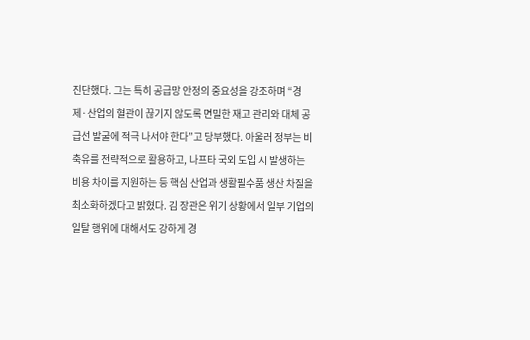진단했다. 그는 특히 공급망 안정의 중요성을 강조하며 “경제·산업의 혈관이 끊기지 않도록 면밀한 재고 관리와 대체 공급선 발굴에 적극 나서야 한다”고 당부했다. 아울러 정부는 비축유를 전략적으로 활용하고, 나프타 국외 도입 시 발생하는 비용 차이를 지원하는 등 핵심 산업과 생활필수품 생산 차질을 최소화하겠다고 밝혔다. 김 장관은 위기 상황에서 일부 기업의 일탈 행위에 대해서도 강하게 경